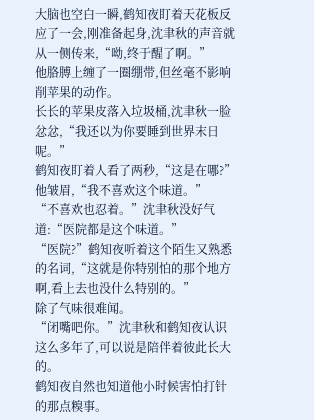大脑也空白一瞬,鹤知夜盯着天花板反应了一会,刚准备起身,沈聿秋的声音就从一侧传来,“呦,终于醒了啊。”
他胳膊上缠了一圈绷带,但丝毫不影响削苹果的动作。
长长的苹果皮落入垃圾桶,沈聿秋一脸忿忿,“我还以为你要睡到世界末日呢。”
鹤知夜盯着人看了两秒,“这是在哪?”
他皱眉,“我不喜欢这个味道。”
“不喜欢也忍着。”沈聿秋没好气道:“医院都是这个味道。”
“医院?”鹤知夜听着这个陌生又熟悉的名词,“这就是你特别怕的那个地方啊,看上去也没什么特别的。”
除了气味很难闻。
“闭嘴吧你。”沈聿秋和鹤知夜认识这么多年了,可以说是陪伴着彼此长大的。
鹤知夜自然也知道他小时候害怕打针的那点糗事。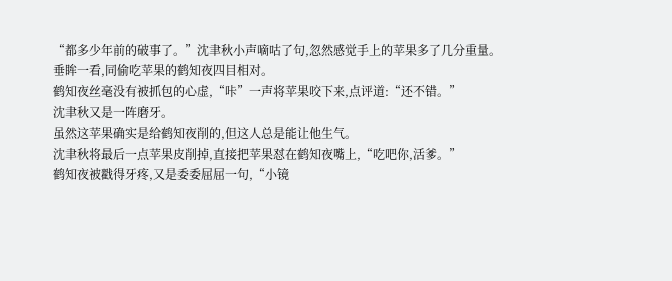“都多少年前的破事了。”沈聿秋小声嘀咕了句,忽然感觉手上的苹果多了几分重量。
垂眸一看,同偷吃苹果的鹤知夜四目相对。
鹤知夜丝毫没有被抓包的心虚,“咔”一声将苹果咬下来,点评道:“还不错。”
沈聿秋又是一阵磨牙。
虽然这苹果确实是给鹤知夜削的,但这人总是能让他生气。
沈聿秋将最后一点苹果皮削掉,直接把苹果怼在鹤知夜嘴上,“吃吧你,活爹。”
鹤知夜被戳得牙疼,又是委委屈屈一句,“小镜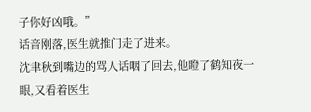子你好凶哦。”
话音刚落,医生就推门走了进来。
沈聿秋到嘴边的骂人话咽了回去,他瞪了鹤知夜一眼,又看着医生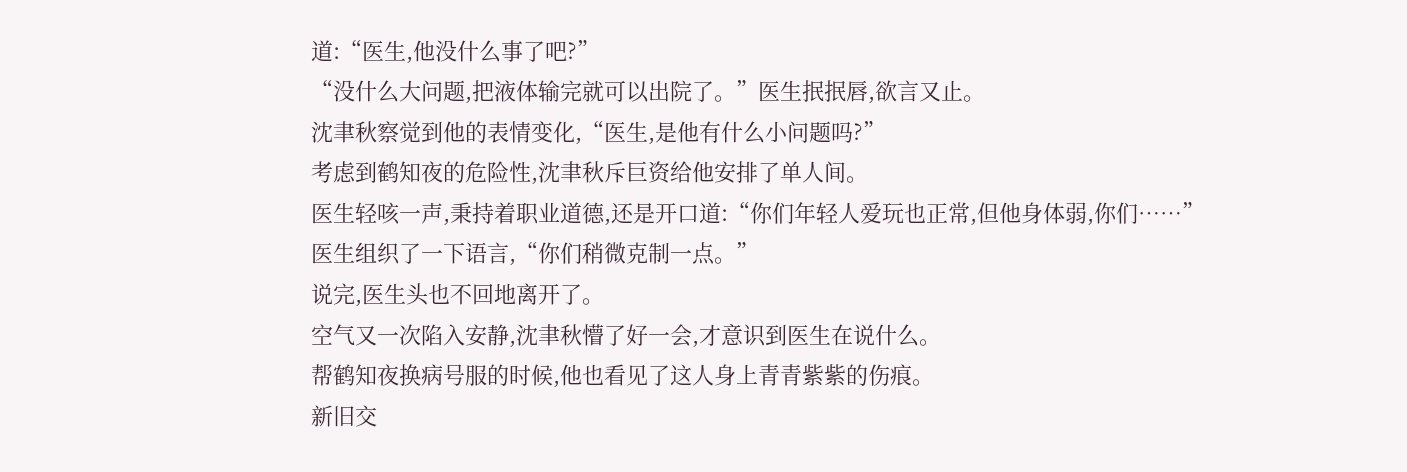道:“医生,他没什么事了吧?”
“没什么大问题,把液体输完就可以出院了。”医生抿抿唇,欲言又止。
沈聿秋察觉到他的表情变化,“医生,是他有什么小问题吗?”
考虑到鹤知夜的危险性,沈聿秋斥巨资给他安排了单人间。
医生轻咳一声,秉持着职业道德,还是开口道:“你们年轻人爱玩也正常,但他身体弱,你们……”
医生组织了一下语言,“你们稍微克制一点。”
说完,医生头也不回地离开了。
空气又一次陷入安静,沈聿秋懵了好一会,才意识到医生在说什么。
帮鹤知夜换病号服的时候,他也看见了这人身上青青紫紫的伤痕。
新旧交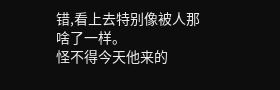错,看上去特别像被人那啥了一样。
怪不得今天他来的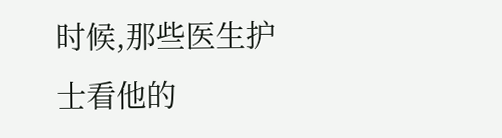时候,那些医生护士看他的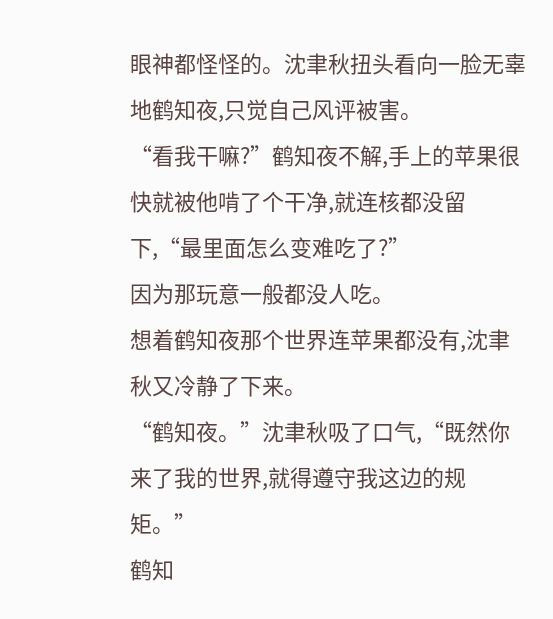眼神都怪怪的。沈聿秋扭头看向一脸无辜地鹤知夜,只觉自己风评被害。
“看我干嘛?”鹤知夜不解,手上的苹果很快就被他啃了个干净,就连核都没留下,“最里面怎么变难吃了?”
因为那玩意一般都没人吃。
想着鹤知夜那个世界连苹果都没有,沈聿秋又冷静了下来。
“鹤知夜。”沈聿秋吸了口气,“既然你来了我的世界,就得遵守我这边的规矩。”
鹤知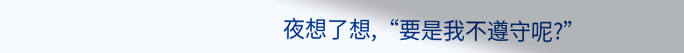夜想了想,“要是我不遵守呢?”